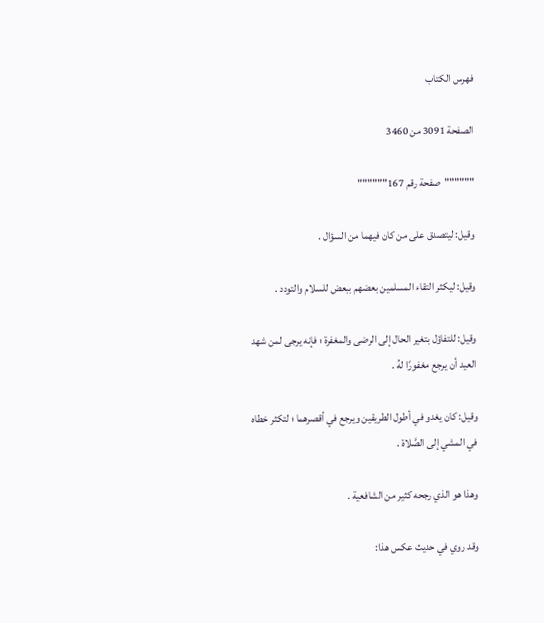فهرس الكتاب

الصفحة 3091 من 3460

""""""صفحة رقم 167""""""

وقيل: ليتصدق على من كان فيهما من السؤال .

وقيل: ليكثر التقاء المسلمين بعضهم ببعض للسلام والتودد .

وقيل: للتفاؤل بتغير الحال إلى الرضى والمغفرة ؛ فإنه يرجى لمن شهد العيد أن يرجع مغفورًا لهُ .

وقيل: كان يغدو في أطول الطريقين ويرجع في أقصرهما ؛ لتكثر خطاه في المشي إلى الصَّلاة .

وهذا هو الذي رجحه كثير من الشافعية .

وقد روي في حديث عكس هذا: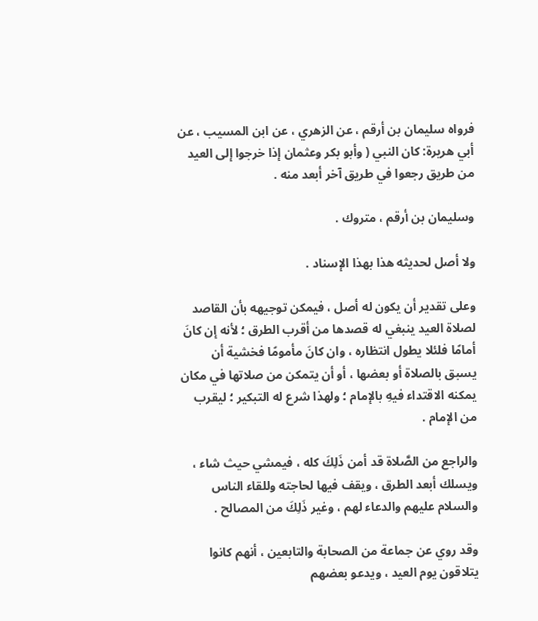فرواه سليمان بن أرقم ، عن الزهري ، عن ابن المسيب ، عن أبي هريرة: كان النبي ( وأبو بكر وعثمان إذا خرجوا إلى العيد من طريق رجعوا في طريق آخر أبعد منه .

وسليمان بن أرقم ، متروك .

ولا أصل لحديثه هذا بهذا الإسناد .

وعلى تقدير أن يكون له أصل ، فيمكن توجيهه بأن القاصد لصلاة العيد ينبغي له قصدها من أقرب الطرق ؛ لأنه إن كانَ أمامًا فلئلا يطول انتظاره ، وان كانَ مأمومًا فخشية أن يسبق بالصلاة أو بعضها ، أو أن يتمكن من صلاتها في مكان يمكنه الاقتداء فيهِ بالإمام ؛ ولهذا شرع له التبكير ؛ ليقرب من الإمام .

والراجع من الصَّلاة قد أمن ذَلِكَ كله ، فيمشي حيث شاء ، ويسلك أبعد الطرق ، ويقف فيها لحاجته وللقاء الناس والسلام عليهم والدعاء لهم ، وغير ذَلِكَ من المصالح .

وقد روي عن جماعة من الصحابة والتابعين ، أنهم كانوا يتلاقون يوم العيد ، ويدعو بعضهم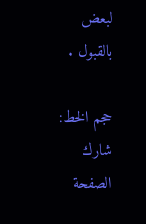لبعض بالقبول .

حجم الخط:
شارك الصفحة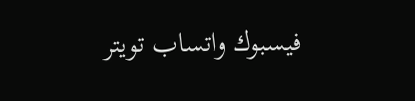فيسبوك واتساب تويتر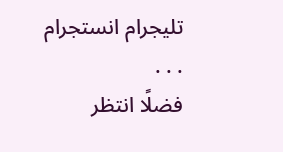تليجرام انستجرام
. . .
فضلًا انتظر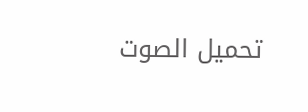تحميل الصوت